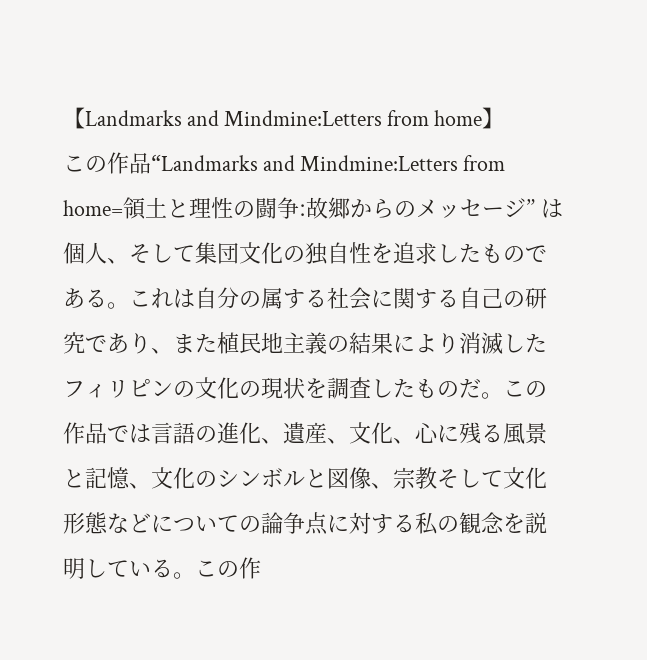【Landmarks and Mindmine:Letters from home】
この作品“Landmarks and Mindmine:Letters from home=領土と理性の闘争:故郷からのメッセージ” は個人、そして集団文化の独自性を追求したものである。これは自分の属する社会に関する自己の研究であり、また植民地主義の結果により消滅したフィリピンの文化の現状を調査したものだ。この作品では言語の進化、遺産、文化、心に残る風景と記憶、文化のシンボルと図像、宗教そして文化形態などについての論争点に対する私の観念を説明している。この作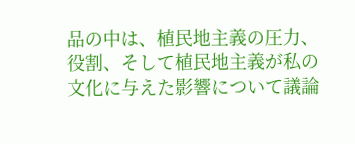品の中は、植民地主義の圧力、役割、そして植民地主義が私の文化に与えた影響について議論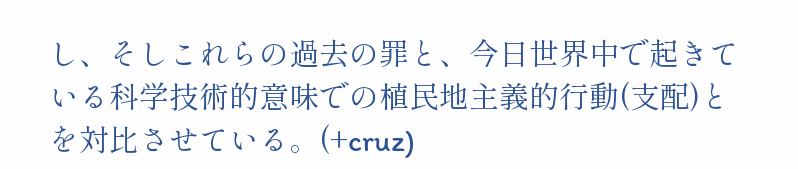し、そしこれらの過去の罪と、今日世界中で起きている科学技術的意味での植民地主義的行動(支配)とを対比させている。(+cruz)